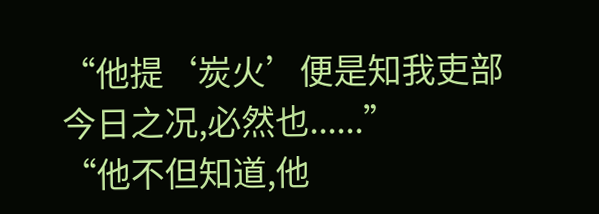“他提‘炭火’便是知我吏部今日之况,必然也......”
“他不但知道,他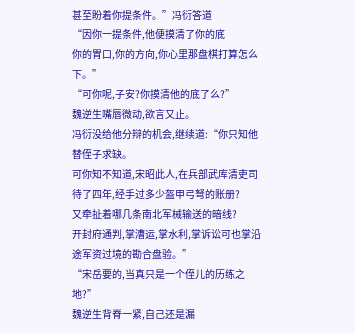甚至盼着你提条件。”冯衍答道
“因你一提条件,他便摸清了你的底
你的胃口,你的方向,你心里那盘棋打算怎么下。”
“可你呢,子安?你摸清他的底了么?”
魏逆生嘴唇微动,欲言又止。
冯衍没给他分辩的机会,继续道:“你只知他替侄子求缺。
可你知不知道,宋昭此人,在兵部武库清吏司待了四年,经手过多少盔甲弓弩的账册?
又牵扯着哪几条南北军械输送的暗线?
开封府通判,掌漕运,掌水利,掌诉讼可也掌沿途军资过境的勘合盘验。”
“宋岳要的,当真只是一个侄儿的历练之地?”
魏逆生背脊一紧,自己还是漏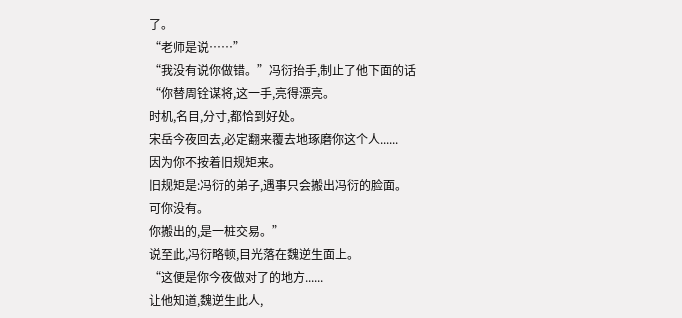了。
“老师是说……”
“我没有说你做错。”冯衍抬手,制止了他下面的话
“你替周铨谋将,这一手,亮得漂亮。
时机,名目,分寸,都恰到好处。
宋岳今夜回去,必定翻来覆去地琢磨你这个人......
因为你不按着旧规矩来。
旧规矩是:冯衍的弟子,遇事只会搬出冯衍的脸面。
可你没有。
你搬出的,是一桩交易。”
说至此,冯衍略顿,目光落在魏逆生面上。
“这便是你今夜做对了的地方......
让他知道,魏逆生此人,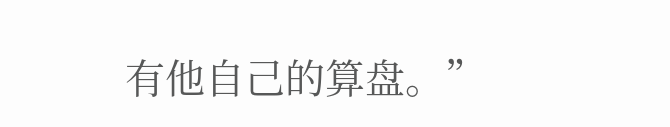有他自己的算盘。”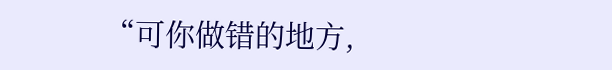“可你做错的地方,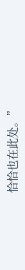恰恰也在此处。”